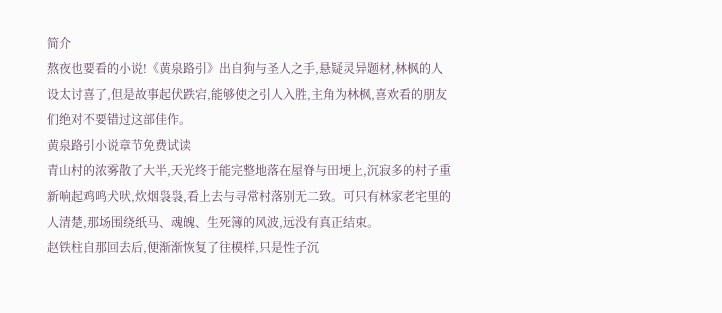简介
熬夜也要看的小说!《黄泉路引》出自狗与圣人之手,悬疑灵异题材,林枫的人设太讨喜了,但是故事起伏跌宕,能够使之引人入胜,主角为林枫,喜欢看的朋友们绝对不要错过这部佳作。
黄泉路引小说章节免费试读
青山村的浓雾散了大半,天光终于能完整地落在屋脊与田埂上,沉寂多的村子重新响起鸡鸣犬吠,炊烟袅袅,看上去与寻常村落别无二致。可只有林家老宅里的人清楚,那场围绕纸马、魂魄、生死簿的风波,远没有真正结束。
赵铁柱自那回去后,便渐渐恢复了往模样,只是性子沉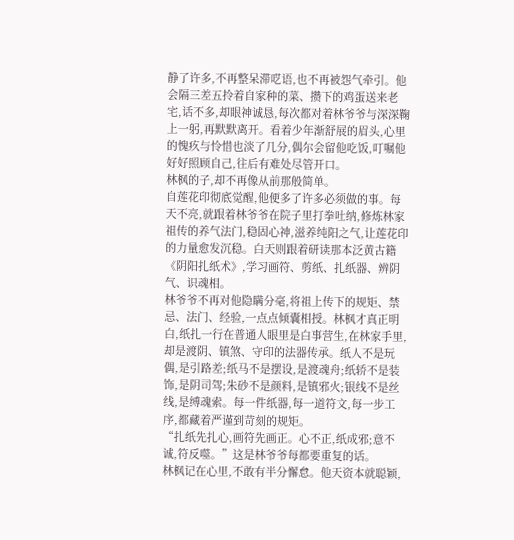静了许多,不再整呆滞呓语,也不再被怨气牵引。他会隔三差五拎着自家种的菜、攒下的鸡蛋送来老宅,话不多,却眼神诚恳,每次都对着林爷爷与深深鞠上一躬,再默默离开。看着少年渐舒展的眉头,心里的愧疚与怜惜也淡了几分,偶尔会留他吃饭,叮嘱他好好照顾自己,往后有难处尽管开口。
林枫的子,却不再像从前那般简单。
自莲花印彻底觉醒,他便多了许多必须做的事。每天不亮,就跟着林爷爷在院子里打拳吐纳,修炼林家祖传的养气法门,稳固心神,滋养纯阳之气,让莲花印的力量愈发沉稳。白天则跟着研读那本泛黄古籍《阴阳扎纸术》,学习画符、剪纸、扎纸器、辨阴气、识魂相。
林爷爷不再对他隐瞒分毫,将祖上传下的规矩、禁忌、法门、经验,一点点倾囊相授。林枫才真正明白,纸扎一行在普通人眼里是白事营生,在林家手里,却是渡阴、镇煞、守印的法器传承。纸人不是玩偶,是引路差;纸马不是摆设,是渡魂舟;纸轿不是装饰,是阴司驾;朱砂不是颜料,是镇邪火;银线不是丝线,是缚魂索。每一件纸器,每一道符文,每一步工序,都藏着严谨到苛刻的规矩。
“扎纸先扎心,画符先画正。心不正,纸成邪;意不诚,符反噬。”这是林爷爷每都要重复的话。
林枫记在心里,不敢有半分懈怠。他天资本就聪颖,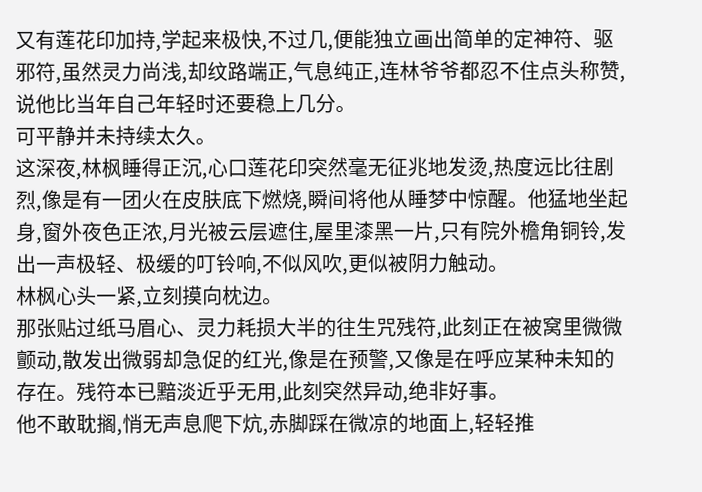又有莲花印加持,学起来极快,不过几,便能独立画出简单的定神符、驱邪符,虽然灵力尚浅,却纹路端正,气息纯正,连林爷爷都忍不住点头称赞,说他比当年自己年轻时还要稳上几分。
可平静并未持续太久。
这深夜,林枫睡得正沉,心口莲花印突然毫无征兆地发烫,热度远比往剧烈,像是有一团火在皮肤底下燃烧,瞬间将他从睡梦中惊醒。他猛地坐起身,窗外夜色正浓,月光被云层遮住,屋里漆黑一片,只有院外檐角铜铃,发出一声极轻、极缓的叮铃响,不似风吹,更似被阴力触动。
林枫心头一紧,立刻摸向枕边。
那张贴过纸马眉心、灵力耗损大半的往生咒残符,此刻正在被窝里微微颤动,散发出微弱却急促的红光,像是在预警,又像是在呼应某种未知的存在。残符本已黯淡近乎无用,此刻突然异动,绝非好事。
他不敢耽搁,悄无声息爬下炕,赤脚踩在微凉的地面上,轻轻推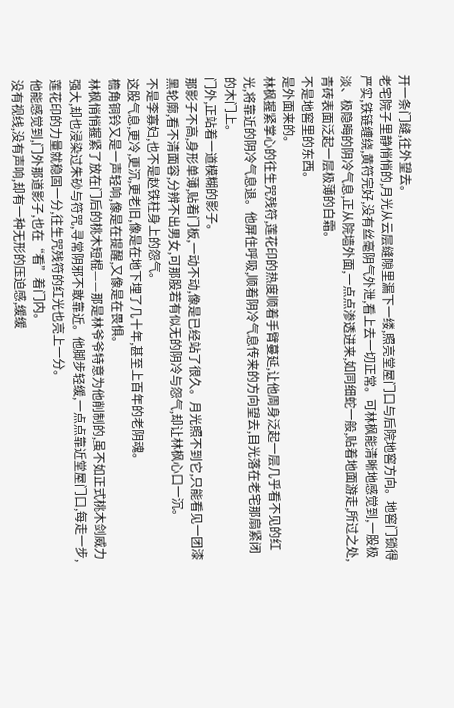开一条门缝,往外望去。
老宅院子里静悄悄的,月光从云层缝隙里漏下一缕,照亮堂屋门口与后院地窖方向。地窖门锁得严实,铁链缠绕,黄符完好,没有丝毫阴气外泄,看上去一切正常。可林枫能清晰地感觉到,一股极淡、极隐晦的阴冷气息,正从院墙外面,一点点渗透进来,如同细蛇一般,贴着地面游走,所过之处,青砖表面泛起一层极薄的白霜。
不是地窖里的东西。
是外面来的。
林枫握紧掌心的往生咒残符,莲花印的热度顺着手臂蔓延,让他周身泛起一层几乎看不见的红光,将靠近的阴冷气息退。他屏住呼吸,顺着阴冷气息传来的方向望去,目光落在老宅那扇紧闭的木门上。
门外,正站着一道模糊的影子。
那影子不高,身形单薄,贴着门板,一动不动,像是已经站了很久。月光照不到它,只能看见一团漆黑轮廓,看不清面容,分辨不出男女,可那股若有似无的阴冷与怨气,却让林枫心口一沉。
不是李寡妇,也不是赵铁柱身上的怨气。
这股气息,更冷,更沉,更老旧,像是在地下埋了几十年,甚至上百年的老阴魂。
檐角铜铃又是一声轻响,像是在提醒,又像是在畏惧。
林枫悄悄握紧了放在门后的桃木短棍——那是林爷爷特意为他削制的,虽不如正式桃木剑威力强大,却也浸染过朱砂与符咒,寻常阴邪不敢靠近。他脚步轻缓,一点点靠近堂屋门口,每走一步,莲花印的力量就稳固一分,往生咒残符的红光也亮上一分。
他能感觉到,门外那道影子,也在“看”着门内。
没有视线,没有声响,却有一种无形的压迫感,缓缓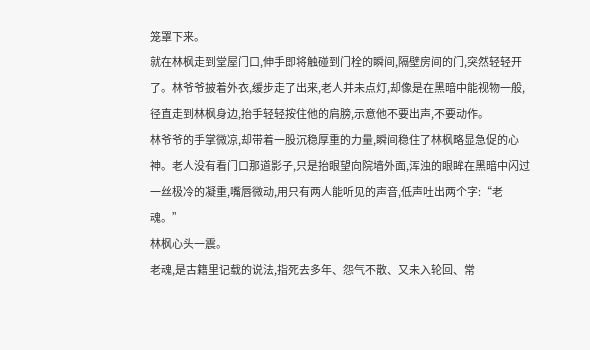笼罩下来。
就在林枫走到堂屋门口,伸手即将触碰到门栓的瞬间,隔壁房间的门,突然轻轻开了。林爷爷披着外衣,缓步走了出来,老人并未点灯,却像是在黑暗中能视物一般,径直走到林枫身边,抬手轻轻按住他的肩膀,示意他不要出声,不要动作。
林爷爷的手掌微凉,却带着一股沉稳厚重的力量,瞬间稳住了林枫略显急促的心神。老人没有看门口那道影子,只是抬眼望向院墙外面,浑浊的眼眸在黑暗中闪过一丝极冷的凝重,嘴唇微动,用只有两人能听见的声音,低声吐出两个字:“老魂。”
林枫心头一震。
老魂,是古籍里记载的说法,指死去多年、怨气不散、又未入轮回、常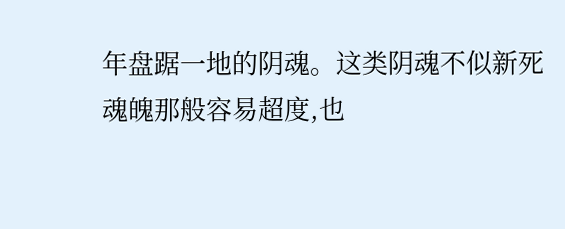年盘踞一地的阴魂。这类阴魂不似新死魂魄那般容易超度,也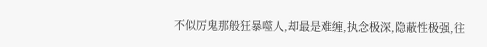不似厉鬼那般狂暴噬人,却最是难缠,执念极深,隐蔽性极强,往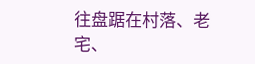往盘踞在村落、老宅、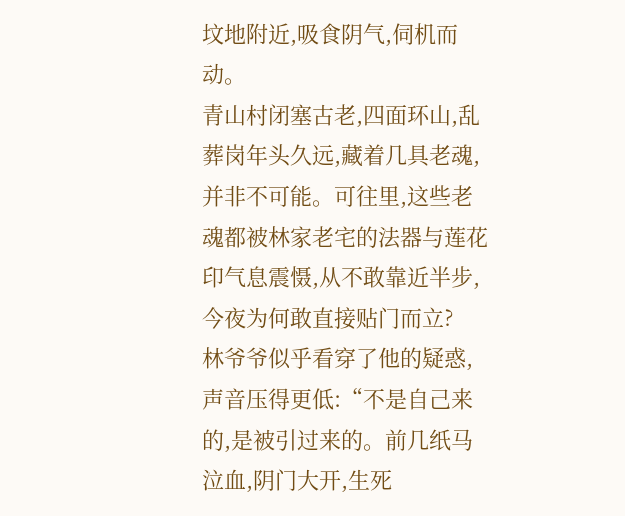坟地附近,吸食阴气,伺机而动。
青山村闭塞古老,四面环山,乱葬岗年头久远,藏着几具老魂,并非不可能。可往里,这些老魂都被林家老宅的法器与莲花印气息震慑,从不敢靠近半步,今夜为何敢直接贴门而立?
林爷爷似乎看穿了他的疑惑,声音压得更低:“不是自己来的,是被引过来的。前几纸马泣血,阴门大开,生死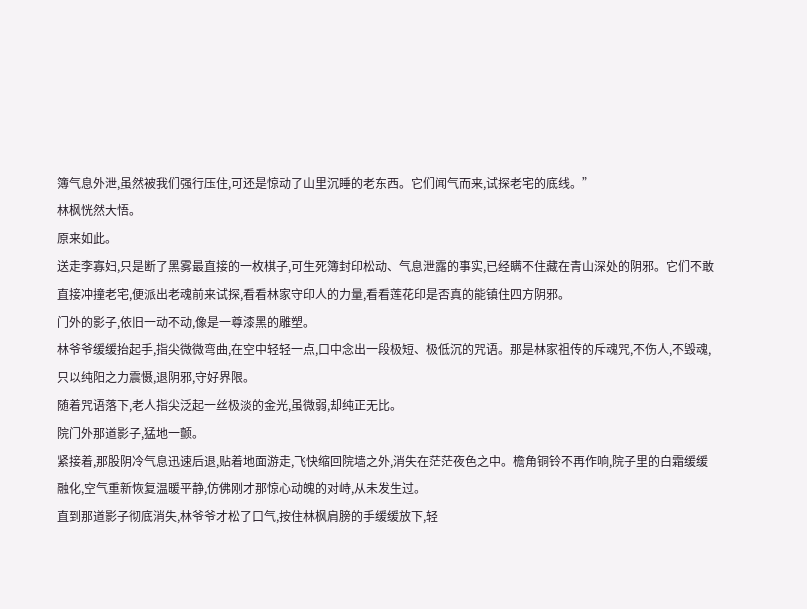簿气息外泄,虽然被我们强行压住,可还是惊动了山里沉睡的老东西。它们闻气而来,试探老宅的底线。”
林枫恍然大悟。
原来如此。
送走李寡妇,只是断了黑雾最直接的一枚棋子,可生死簿封印松动、气息泄露的事实,已经瞒不住藏在青山深处的阴邪。它们不敢直接冲撞老宅,便派出老魂前来试探,看看林家守印人的力量,看看莲花印是否真的能镇住四方阴邪。
门外的影子,依旧一动不动,像是一尊漆黑的雕塑。
林爷爷缓缓抬起手,指尖微微弯曲,在空中轻轻一点,口中念出一段极短、极低沉的咒语。那是林家祖传的斥魂咒,不伤人,不毁魂,只以纯阳之力震慑,退阴邪,守好界限。
随着咒语落下,老人指尖泛起一丝极淡的金光,虽微弱,却纯正无比。
院门外那道影子,猛地一颤。
紧接着,那股阴冷气息迅速后退,贴着地面游走,飞快缩回院墙之外,消失在茫茫夜色之中。檐角铜铃不再作响,院子里的白霜缓缓融化,空气重新恢复温暖平静,仿佛刚才那惊心动魄的对峙,从未发生过。
直到那道影子彻底消失,林爷爷才松了口气,按住林枫肩膀的手缓缓放下,轻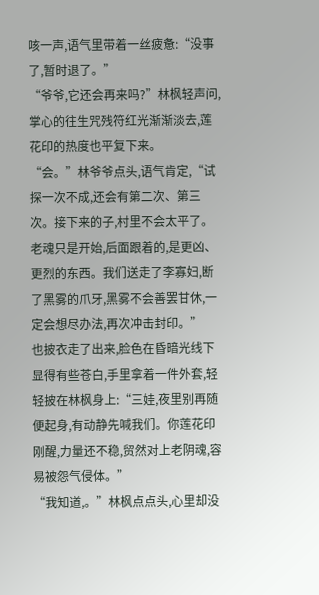咳一声,语气里带着一丝疲惫:“没事了,暂时退了。”
“爷爷,它还会再来吗?”林枫轻声问,掌心的往生咒残符红光渐渐淡去,莲花印的热度也平复下来。
“会。”林爷爷点头,语气肯定,“试探一次不成,还会有第二次、第三次。接下来的子,村里不会太平了。老魂只是开始,后面跟着的,是更凶、更烈的东西。我们送走了李寡妇,断了黑雾的爪牙,黑雾不会善罢甘休,一定会想尽办法,再次冲击封印。”
也披衣走了出来,脸色在昏暗光线下显得有些苍白,手里拿着一件外套,轻轻披在林枫身上:“三娃,夜里别再随便起身,有动静先喊我们。你莲花印刚醒,力量还不稳,贸然对上老阴魂,容易被怨气侵体。”
“我知道,。”林枫点点头,心里却没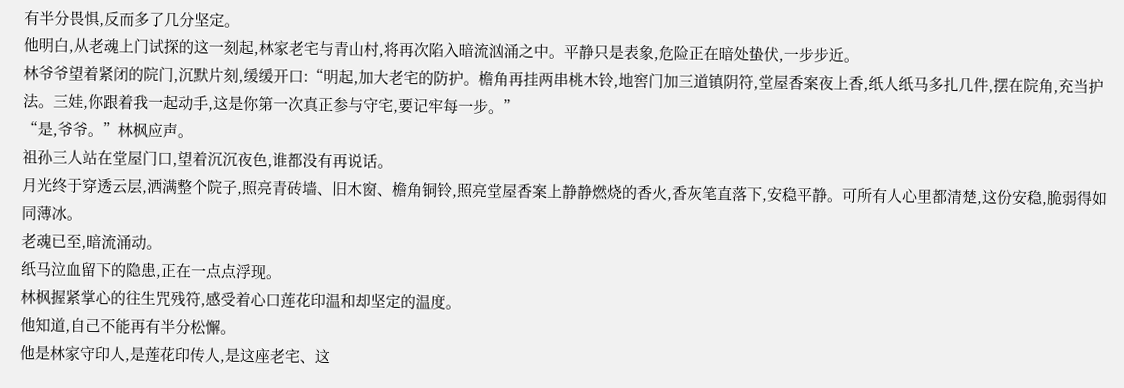有半分畏惧,反而多了几分坚定。
他明白,从老魂上门试探的这一刻起,林家老宅与青山村,将再次陷入暗流汹涌之中。平静只是表象,危险正在暗处蛰伏,一步步近。
林爷爷望着紧闭的院门,沉默片刻,缓缓开口:“明起,加大老宅的防护。檐角再挂两串桃木铃,地窖门加三道镇阴符,堂屋香案夜上香,纸人纸马多扎几件,摆在院角,充当护法。三娃,你跟着我一起动手,这是你第一次真正参与守宅,要记牢每一步。”
“是,爷爷。”林枫应声。
祖孙三人站在堂屋门口,望着沉沉夜色,谁都没有再说话。
月光终于穿透云层,洒满整个院子,照亮青砖墙、旧木窗、檐角铜铃,照亮堂屋香案上静静燃烧的香火,香灰笔直落下,安稳平静。可所有人心里都清楚,这份安稳,脆弱得如同薄冰。
老魂已至,暗流涌动。
纸马泣血留下的隐患,正在一点点浮现。
林枫握紧掌心的往生咒残符,感受着心口莲花印温和却坚定的温度。
他知道,自己不能再有半分松懈。
他是林家守印人,是莲花印传人,是这座老宅、这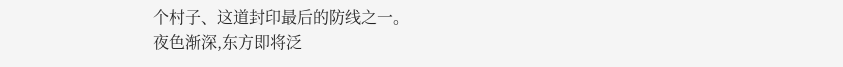个村子、这道封印最后的防线之一。
夜色渐深,东方即将泛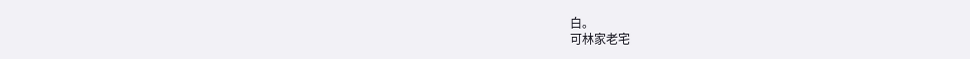白。
可林家老宅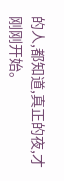的人,都知道,真正的夜,才刚刚开始。